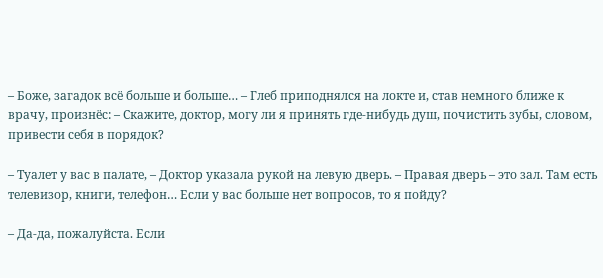– Боже, загадок всё больше и больше… – Глеб приподнялся на локте и, став немного ближе к врачу, произнёс: – Скажите, доктор, могу ли я принять где-нибудь душ, почистить зубы, словом, привести себя в порядок?

– Туалет у вас в палате, – Доктор указала рукой на левую дверь. – Правая дверь – это зал. Там есть телевизор, книги, телефон… Если у вас больше нет вопросов, то я пойду?

– Да-да, пожалуйста. Если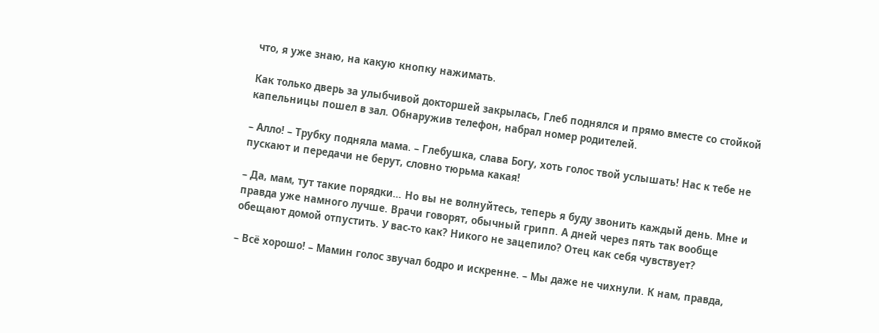что, я уже знаю, на какую кнопку нажимать.

Как только дверь за улыбчивой докторшей закрылась, Глеб поднялся и прямо вместе со стойкой капельницы пошел в зал. Обнаружив телефон, набрал номер родителей.

– Алло! – Трубку подняла мама. – Глебушка, слава Богу, хоть голос твой услышать! Нас к тебе не пускают и передачи не берут, словно тюрьма какая!

– Да, мам, тут такие порядки… Но вы не волнуйтесь, теперь я буду звонить каждый день. Мне и правда уже намного лучше. Врачи говорят, обычный грипп. А дней через пять так вообще обещают домой отпустить. У вас-то как? Никого не зацепило? Отец как себя чувствует?

– Всё хорошо! – Мамин голос звучал бодро и искренне. – Мы даже не чихнули. К нам, правда,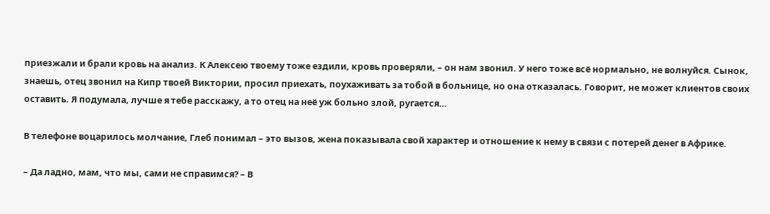приезжали и брали кровь на анализ. К Алексею твоему тоже ездили, кровь проверяли, – он нам звонил. У него тоже всё нормально, не волнуйся. Сынок, знаешь, отец звонил на Кипр твоей Виктории, просил приехать, поухаживать за тобой в больнице, но она отказалась. Говорит, не может клиентов своих оставить. Я подумала, лучше я тебе расскажу, а то отец на неё уж больно злой, ругается…

В телефоне воцарилось молчание, Глеб понимал – это вызов, жена показывала свой характер и отношение к нему в связи с потерей денег в Африке.

– Да ладно, мам, что мы, сами не справимся? – В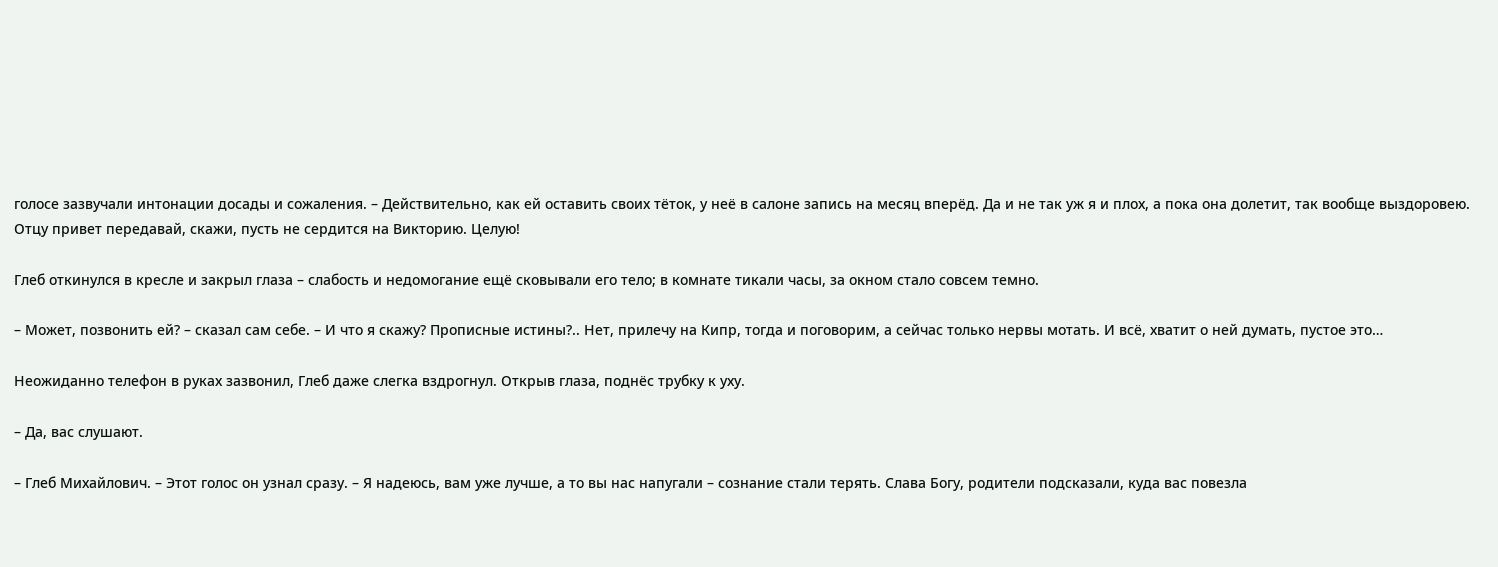голосе зазвучали интонации досады и сожаления. – Действительно, как ей оставить своих тёток, у неё в салоне запись на месяц вперёд. Да и не так уж я и плох, а пока она долетит, так вообще выздоровею. Отцу привет передавай, скажи, пусть не сердится на Викторию. Целую!

Глеб откинулся в кресле и закрыл глаза – слабость и недомогание ещё сковывали его тело; в комнате тикали часы, за окном стало совсем темно.

– Может, позвонить ей? – сказал сам себе. – И что я скажу? Прописные истины?.. Нет, прилечу на Кипр, тогда и поговорим, а сейчас только нервы мотать. И всё, хватит о ней думать, пустое это…

Неожиданно телефон в руках зазвонил, Глеб даже слегка вздрогнул. Открыв глаза, поднёс трубку к уху.

– Да, вас слушают.

– Глеб Михайлович. – Этот голос он узнал сразу. – Я надеюсь, вам уже лучше, а то вы нас напугали – сознание стали терять. Слава Богу, родители подсказали, куда вас повезла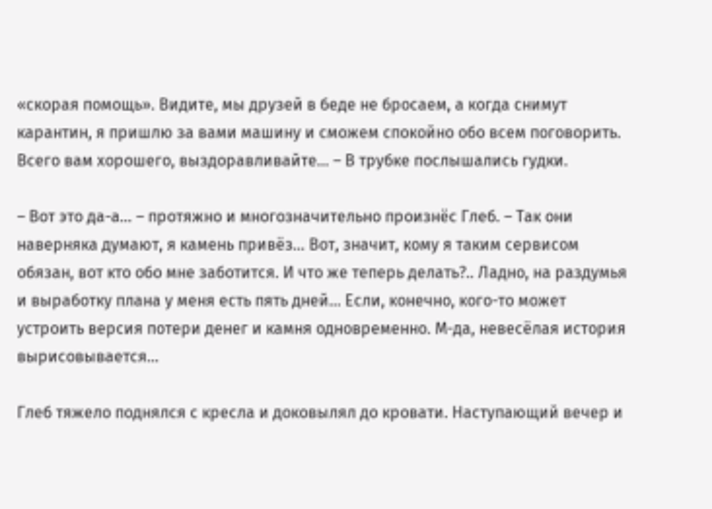«скорая помощь». Видите, мы друзей в беде не бросаем, а когда снимут карантин, я пришлю за вами машину и сможем спокойно обо всем поговорить. Всего вам хорошего, выздоравливайте… – В трубке послышались гудки.

– Вот это да-а… – протяжно и многозначительно произнёс Глеб. – Так они наверняка думают, я камень привёз… Вот, значит, кому я таким сервисом обязан, вот кто обо мне заботится. И что же теперь делать?.. Ладно, на раздумья и выработку плана у меня есть пять дней… Если, конечно, кого-то может устроить версия потери денег и камня одновременно. М-да, невесёлая история вырисовывается…

Глеб тяжело поднялся с кресла и доковылял до кровати. Наступающий вечер и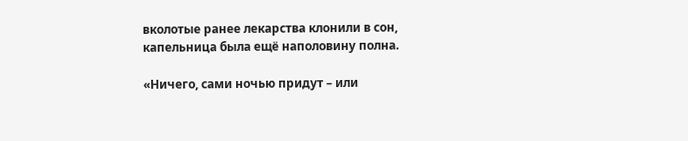вколотые ранее лекарства клонили в сон, капельница была ещё наполовину полна.

«Ничего, сами ночью придут – или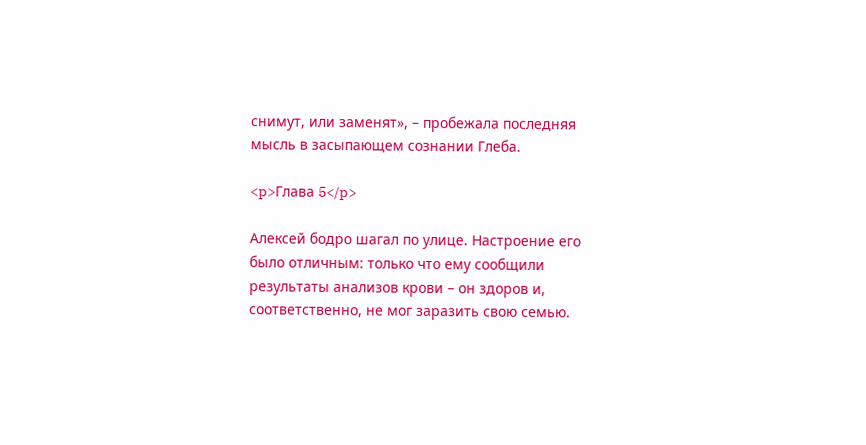снимут, или заменят», – пробежала последняя мысль в засыпающем сознании Глеба.

<p>Глава 5</p>

Алексей бодро шагал по улице. Настроение его было отличным: только что ему сообщили результаты анализов крови – он здоров и, соответственно, не мог заразить свою семью.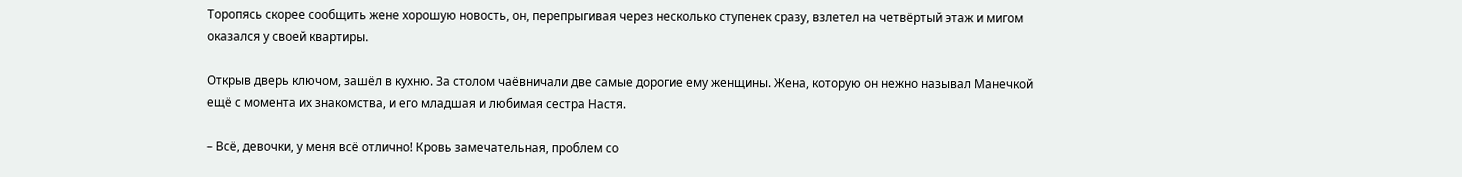Торопясь скорее сообщить жене хорошую новость, он, перепрыгивая через несколько ступенек сразу, взлетел на четвёртый этаж и мигом оказался у своей квартиры.

Открыв дверь ключом, зашёл в кухню. За столом чаёвничали две самые дорогие ему женщины. Жена, которую он нежно называл Манечкой ещё с момента их знакомства, и его младшая и любимая сестра Настя.

– Всё, девочки, у меня всё отлично! Кровь замечательная, проблем со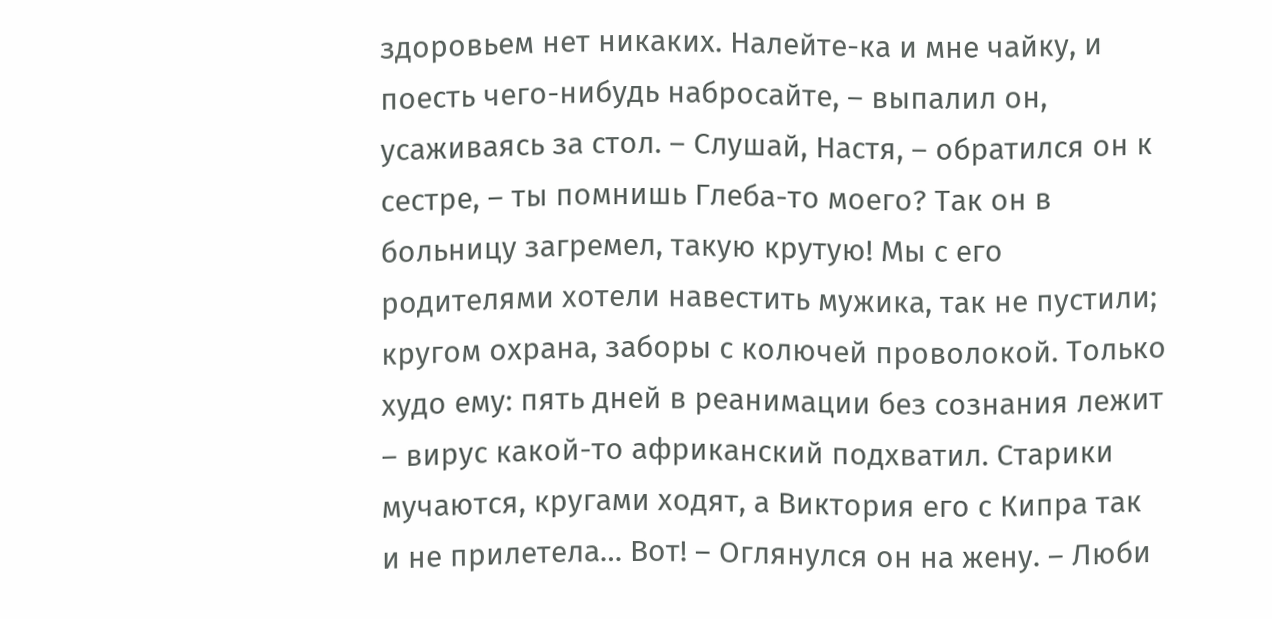здоровьем нет никаких. Налейте-ка и мне чайку, и поесть чего-нибудь набросайте, – выпалил он, усаживаясь за стол. – Слушай, Настя, – обратился он к сестре, – ты помнишь Глеба-то моего? Так он в больницу загремел, такую крутую! Мы с его родителями хотели навестить мужика, так не пустили; кругом охрана, заборы с колючей проволокой. Только худо ему: пять дней в реанимации без сознания лежит – вирус какой-то африканский подхватил. Старики мучаются, кругами ходят, а Виктория его с Кипра так и не прилетела… Вот! – Оглянулся он на жену. – Люби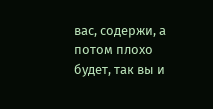вас, содержи, а потом плохо будет, так вы и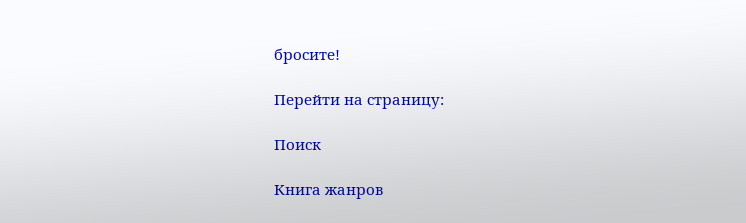бросите!

Перейти на страницу:

Поиск

Книга жанров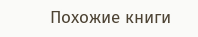Похожие книги